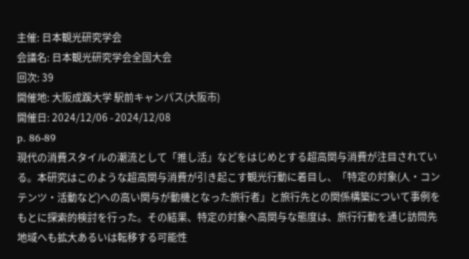主催: 日本観光研究学会
会議名: 日本観光研究学会全国大会
回次: 39
開催地: 大阪成蹊大学 駅前キャンパス(大阪市)
開催日: 2024/12/06 - 2024/12/08
p. 86-89
現代の消費スタイルの潮流として「推し活」などをはじめとする超高関与消費が注目されている。本研究はこのような超高関与消費が引き起こす観光行動に着目し、「特定の対象(人・コンテンツ・活動など)への高い関与が動機となった旅行者」と旅行先との関係構築について事例をもとに探索的検討を行った。その結果、特定の対象へ高関与な態度は、旅行行動を通じ訪問先地域へも拡大あるいは転移する可能性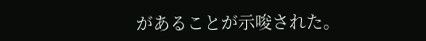があることが示唆された。